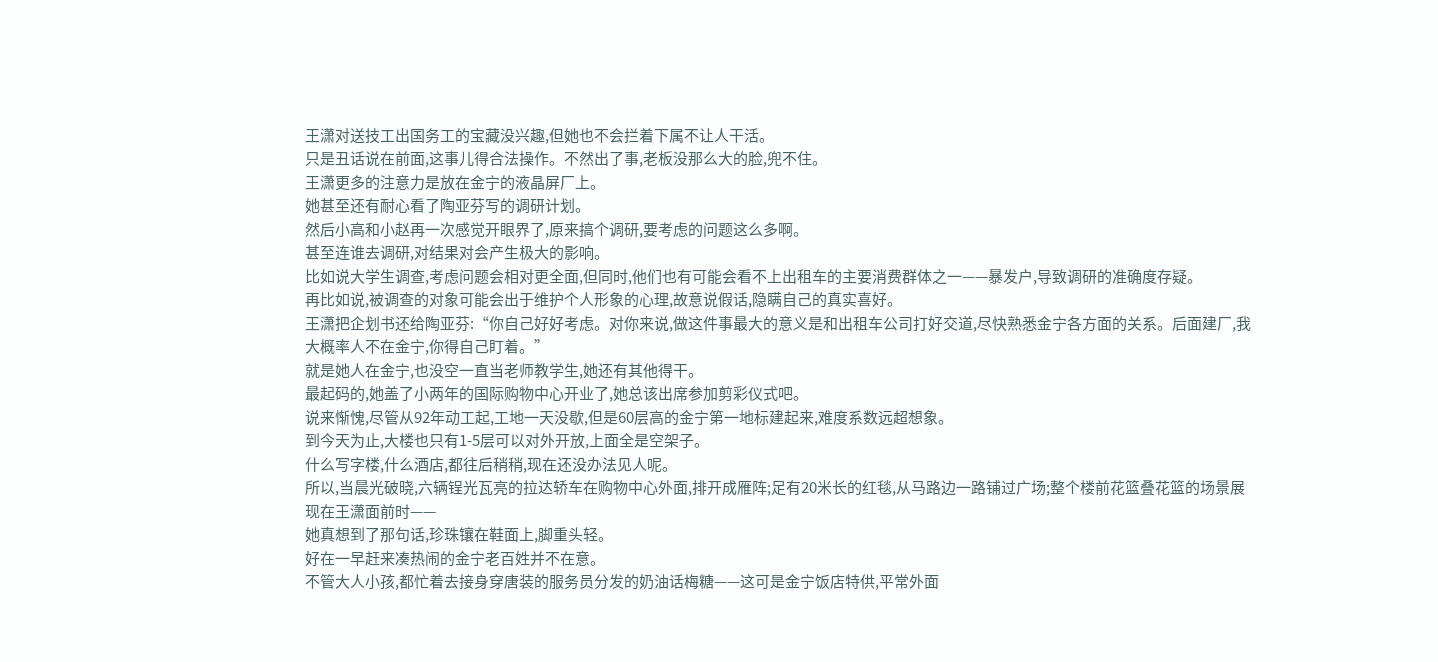王潇对送技工出国务工的宝藏没兴趣,但她也不会拦着下属不让人干活。
只是丑话说在前面,这事儿得合法操作。不然出了事,老板没那么大的脸,兜不住。
王潇更多的注意力是放在金宁的液晶屏厂上。
她甚至还有耐心看了陶亚芬写的调研计划。
然后小高和小赵再一次感觉开眼界了,原来搞个调研,要考虑的问题这么多啊。
甚至连谁去调研,对结果对会产生极大的影响。
比如说大学生调查,考虑问题会相对更全面,但同时,他们也有可能会看不上出租车的主要消费群体之一——暴发户,导致调研的准确度存疑。
再比如说,被调查的对象可能会出于维护个人形象的心理,故意说假话,隐瞒自己的真实喜好。
王潇把企划书还给陶亚芬:“你自己好好考虑。对你来说,做这件事最大的意义是和出租车公司打好交道,尽快熟悉金宁各方面的关系。后面建厂,我大概率人不在金宁,你得自己盯着。”
就是她人在金宁,也没空一直当老师教学生,她还有其他得干。
最起码的,她盖了小两年的国际购物中心开业了,她总该出席参加剪彩仪式吧。
说来惭愧,尽管从92年动工起,工地一天没歇,但是60层高的金宁第一地标建起来,难度系数远超想象。
到今天为止,大楼也只有1-5层可以对外开放,上面全是空架子。
什么写字楼,什么酒店,都往后稍稍,现在还没办法见人呢。
所以,当晨光破晓,六辆锃光瓦亮的拉达轿车在购物中心外面,排开成雁阵;足有20米长的红毯,从马路边一路铺过广场;整个楼前花篮叠花篮的场景展现在王潇面前时——
她真想到了那句话,珍珠镶在鞋面上,脚重头轻。
好在一早赶来凑热闹的金宁老百姓并不在意。
不管大人小孩,都忙着去接身穿唐装的服务员分发的奶油话梅糖——这可是金宁饭店特供,平常外面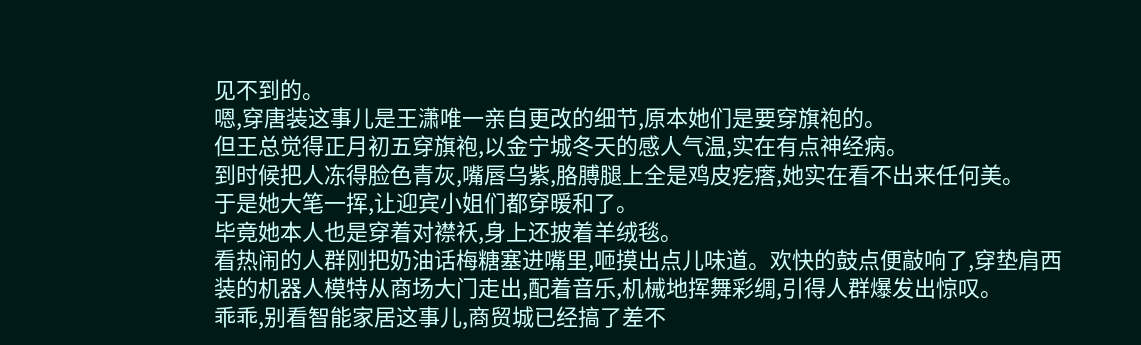见不到的。
嗯,穿唐装这事儿是王潇唯一亲自更改的细节,原本她们是要穿旗袍的。
但王总觉得正月初五穿旗袍,以金宁城冬天的感人气温,实在有点神经病。
到时候把人冻得脸色青灰,嘴唇乌紫,胳膊腿上全是鸡皮疙瘩,她实在看不出来任何美。
于是她大笔一挥,让迎宾小姐们都穿暖和了。
毕竟她本人也是穿着对襟袄,身上还披着羊绒毯。
看热闹的人群刚把奶油话梅糖塞进嘴里,咂摸出点儿味道。欢快的鼓点便敲响了,穿垫肩西装的机器人模特从商场大门走出,配着音乐,机械地挥舞彩绸,引得人群爆发出惊叹。
乖乖,别看智能家居这事儿,商贸城已经搞了差不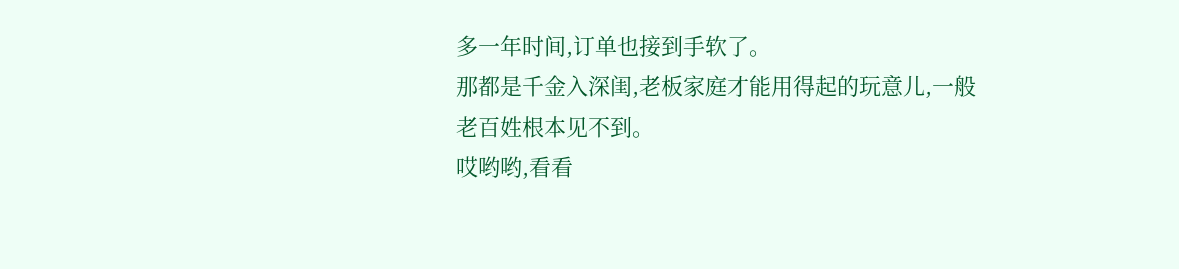多一年时间,订单也接到手软了。
那都是千金入深闺,老板家庭才能用得起的玩意儿,一般老百姓根本见不到。
哎哟哟,看看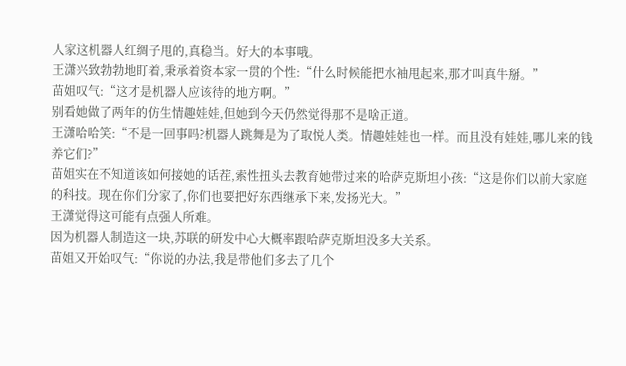人家这机器人红绸子甩的,真稳当。好大的本事哦。
王潇兴致勃勃地盯着,秉承着资本家一贯的个性:“什么时候能把水袖甩起来,那才叫真牛掰。”
苗姐叹气:“这才是机器人应该待的地方啊。”
别看她做了两年的仿生情趣娃娃,但她到今天仍然觉得那不是啥正道。
王潇哈哈笑:“不是一回事吗?机器人跳舞是为了取悦人类。情趣娃娃也一样。而且没有娃娃,哪儿来的钱养它们?”
苗姐实在不知道该如何接她的话茬,索性扭头去教育她带过来的哈萨克斯坦小孩:“这是你们以前大家庭的科技。现在你们分家了,你们也要把好东西继承下来,发扬光大。”
王潇觉得这可能有点强人所难。
因为机器人制造这一块,苏联的研发中心大概率跟哈萨克斯坦没多大关系。
苗姐又开始叹气:“你说的办法,我是带他们多去了几个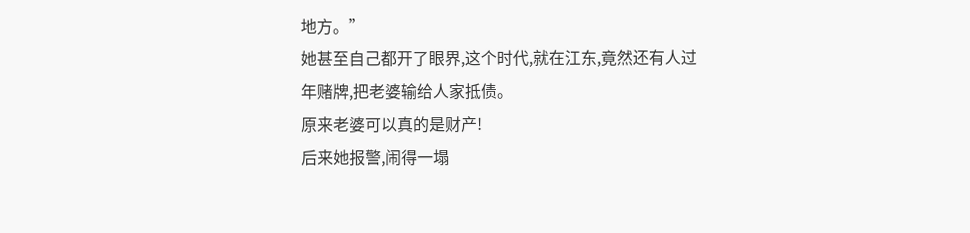地方。”
她甚至自己都开了眼界,这个时代,就在江东,竟然还有人过年赌牌,把老婆输给人家抵债。
原来老婆可以真的是财产!
后来她报警,闹得一塌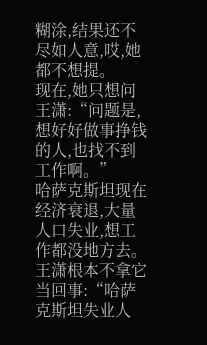糊涂,结果还不尽如人意,哎,她都不想提。
现在,她只想问王潇:“问题是,想好好做事挣钱的人,也找不到工作啊。”
哈萨克斯坦现在经济衰退,大量人口失业,想工作都没地方去。
王潇根本不拿它当回事:“哈萨克斯坦失业人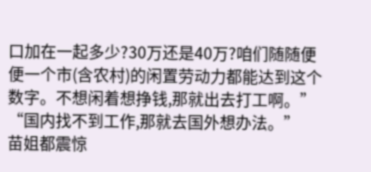口加在一起多少?30万还是40万?咱们随随便便一个市(含农村)的闲置劳动力都能达到这个数字。不想闲着想挣钱,那就出去打工啊。”
“国内找不到工作,那就去国外想办法。”
苗姐都震惊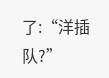了:“洋插队?”